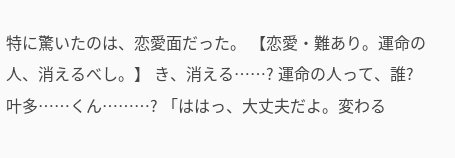特に驚いたのは、恋愛面だった。 【恋愛・難あり。運命の人、消えるべし。】 き、消える……? 運命の人って、誰? 叶多……くん………? 「ははっ、大丈夫だよ。変わる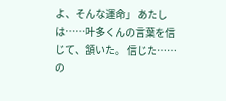よ、そんな運命」 あたしは……叶多くんの言葉を信じて、頷いた。 信じた……の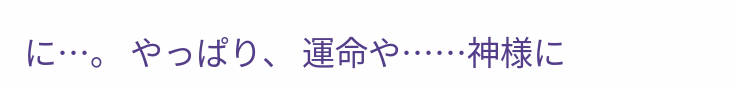に…。 やっぱり、 運命や……神様に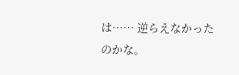は…… 逆らえなかったのかな。